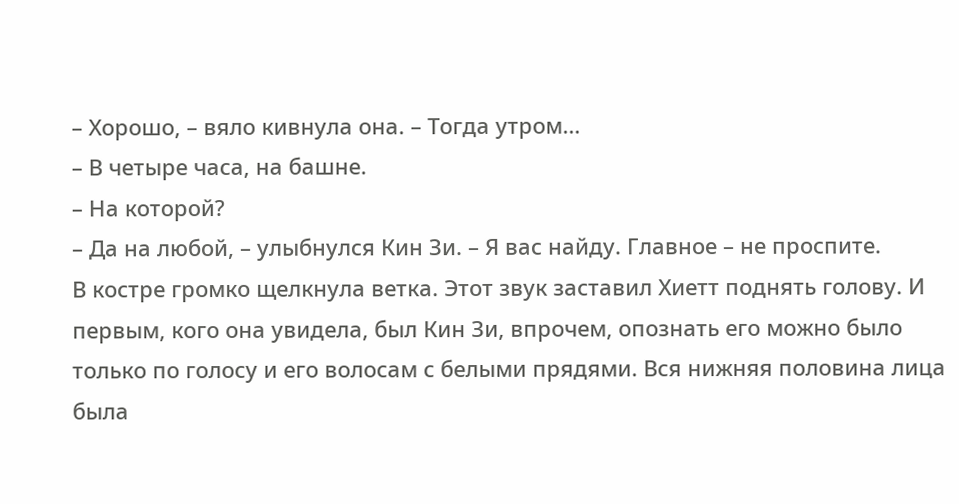– Хорошо, – вяло кивнула она. – Тогда утром…
– В четыре часа, на башне.
– На которой?
– Да на любой, – улыбнулся Кин Зи. – Я вас найду. Главное – не проспите.
В костре громко щелкнула ветка. Этот звук заставил Хиетт поднять голову. И первым, кого она увидела, был Кин Зи, впрочем, опознать его можно было только по голосу и его волосам с белыми прядями. Вся нижняя половина лица была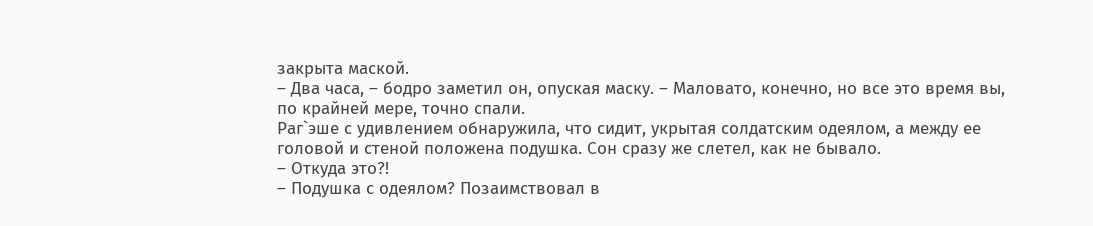закрыта маской.
– Два часа, – бодро заметил он, опуская маску. – Маловато, конечно, но все это время вы, по крайней мере, точно спали.
Раг`эше с удивлением обнаружила, что сидит, укрытая солдатским одеялом, а между ее головой и стеной положена подушка. Сон сразу же слетел, как не бывало.
– Откуда это?!
– Подушка с одеялом? Позаимствовал в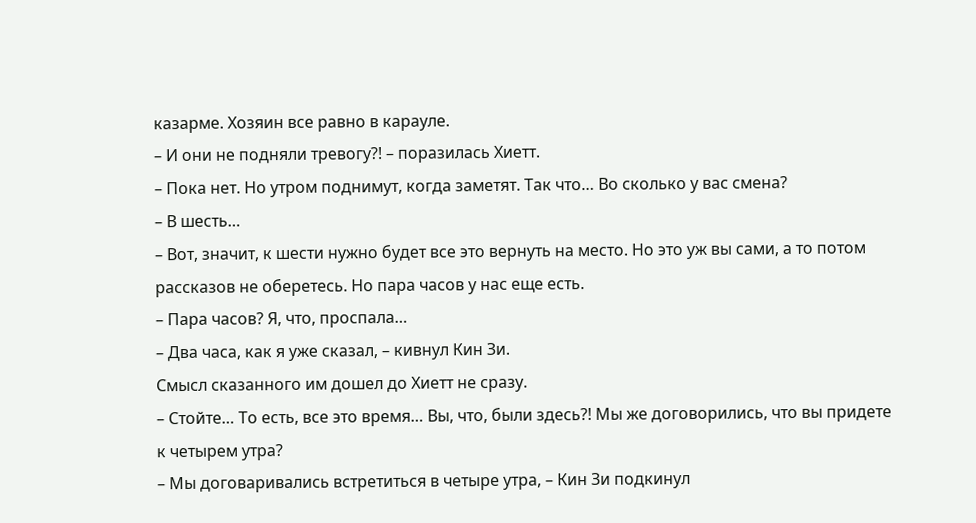казарме. Хозяин все равно в карауле.
– И они не подняли тревогу?! – поразилась Хиетт.
– Пока нет. Но утром поднимут, когда заметят. Так что… Во сколько у вас смена?
– В шесть…
– Вот, значит, к шести нужно будет все это вернуть на место. Но это уж вы сами, а то потом рассказов не оберетесь. Но пара часов у нас еще есть.
– Пара часов? Я, что, проспала…
– Два часа, как я уже сказал, – кивнул Кин Зи.
Смысл сказанного им дошел до Хиетт не сразу.
– Стойте… То есть, все это время… Вы, что, были здесь?! Мы же договорились, что вы придете к четырем утра?
– Мы договаривались встретиться в четыре утра, – Кин Зи подкинул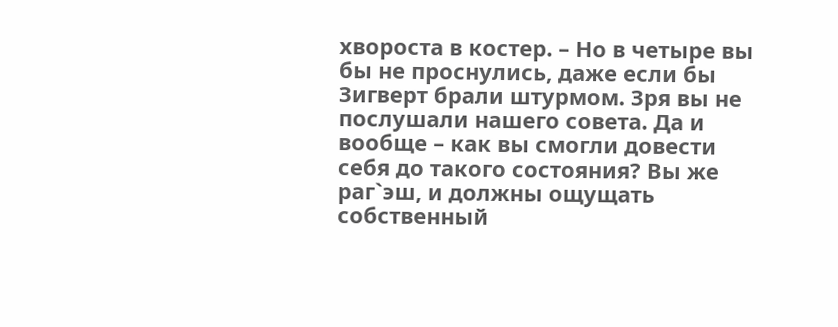хвороста в костер. – Но в четыре вы бы не проснулись, даже если бы Зигверт брали штурмом. Зря вы не послушали нашего совета. Да и вообще – как вы смогли довести себя до такого состояния? Вы же раг`эш, и должны ощущать собственный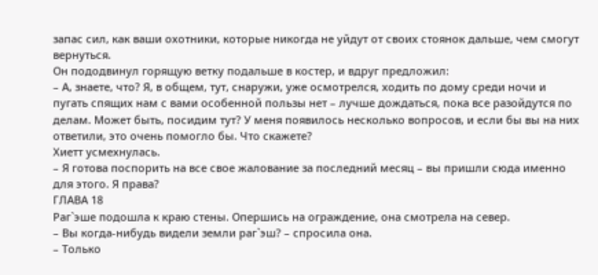запас сил, как ваши охотники, которые никогда не уйдут от своих стоянок дальше, чем смогут вернуться.
Он пододвинул горящую ветку подальше в костер, и вдруг предложил:
– А, знаете, что? Я, в общем, тут, снаружи, уже осмотрелся, ходить по дому среди ночи и пугать спящих нам с вами особенной пользы нет – лучше дождаться, пока все разойдутся по делам. Может быть, посидим тут? У меня появилось несколько вопросов, и если бы вы на них ответили, это очень помогло бы. Что скажете?
Хиетт усмехнулась.
– Я готова поспорить на все свое жалование за последний месяц – вы пришли сюда именно для этого. Я права?
ГЛАВА 18
Раг`эше подошла к краю стены. Опершись на ограждение, она смотрела на север.
– Вы когда-нибудь видели земли раг`эш? – спросила она.
– Только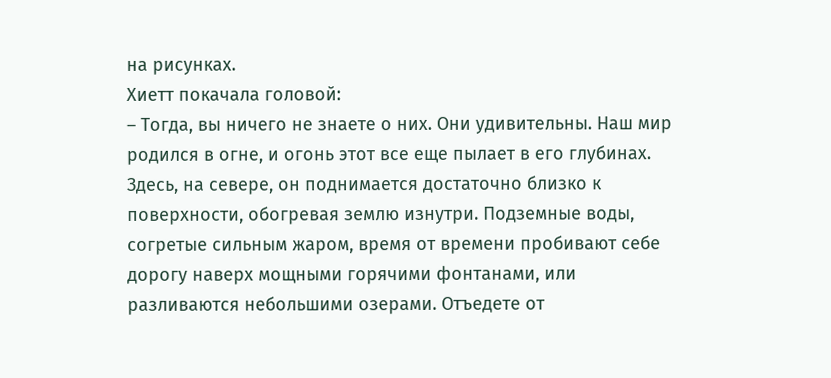на рисунках.
Хиетт покачала головой:
– Тогда, вы ничего не знаете о них. Они удивительны. Наш мир родился в огне, и огонь этот все еще пылает в его глубинах. Здесь, на севере, он поднимается достаточно близко к поверхности, обогревая землю изнутри. Подземные воды, согретые сильным жаром, время от времени пробивают себе дорогу наверх мощными горячими фонтанами, или разливаются небольшими озерами. Отъедете от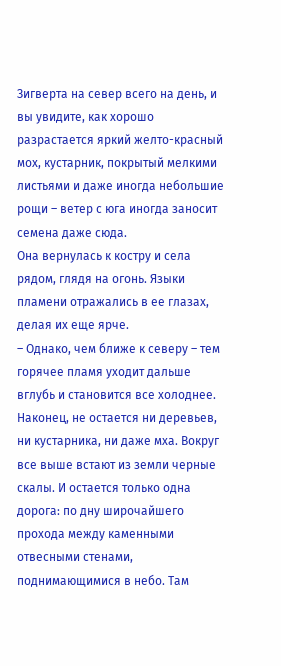Зигверта на север всего на день, и вы увидите, как хорошо разрастается яркий желто-красный мох, кустарник, покрытый мелкими листьями и даже иногда небольшие рощи – ветер с юга иногда заносит семена даже сюда.
Она вернулась к костру и села рядом, глядя на огонь. Языки пламени отражались в ее глазах, делая их еще ярче.
– Однако, чем ближе к северу – тем горячее пламя уходит дальше вглубь и становится все холоднее. Наконец, не остается ни деревьев, ни кустарника, ни даже мха. Вокруг все выше встают из земли черные скалы. И остается только одна дорога: по дну широчайшего прохода между каменными отвесными стенами, поднимающимися в небо. Там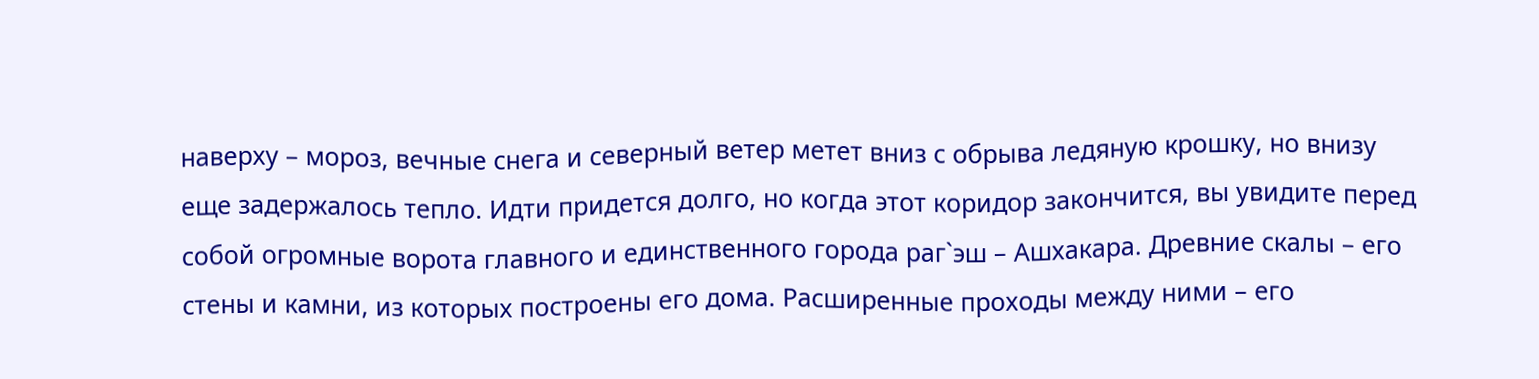наверху – мороз, вечные снега и северный ветер метет вниз с обрыва ледяную крошку, но внизу еще задержалось тепло. Идти придется долго, но когда этот коридор закончится, вы увидите перед собой огромные ворота главного и единственного города раг`эш – Ашхакара. Древние скалы – его стены и камни, из которых построены его дома. Расширенные проходы между ними – его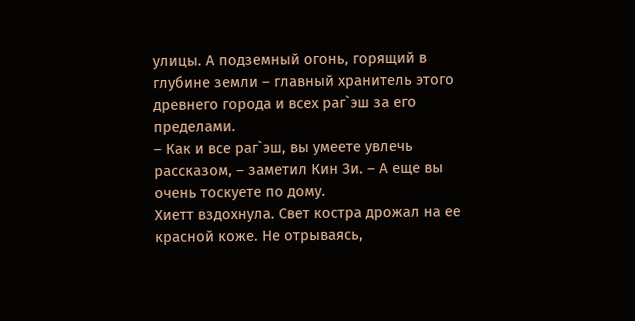улицы. А подземный огонь, горящий в глубине земли – главный хранитель этого древнего города и всех раг`эш за его пределами.
– Как и все раг`эш, вы умеете увлечь рассказом, – заметил Кин Зи. – А еще вы очень тоскуете по дому.
Хиетт вздохнула. Свет костра дрожал на ее красной коже. Не отрываясь,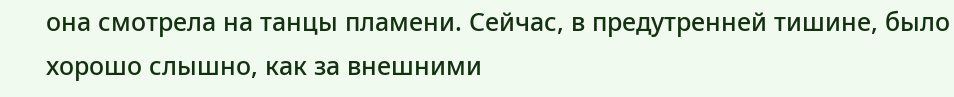она смотрела на танцы пламени. Сейчас, в предутренней тишине, было хорошо слышно, как за внешними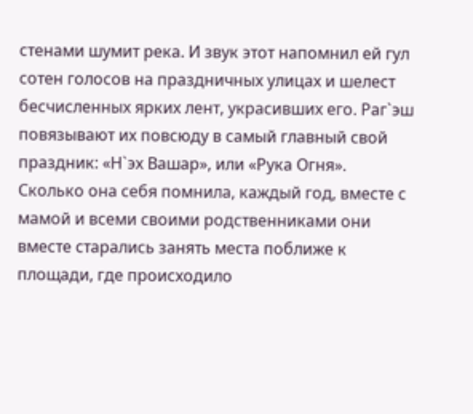стенами шумит река. И звук этот напомнил ей гул сотен голосов на праздничных улицах и шелест бесчисленных ярких лент, украсивших его. Раг`эш повязывают их повсюду в самый главный свой праздник: «Н`эх Вашар», или «Рука Огня».
Сколько она себя помнила, каждый год, вместе с мамой и всеми своими родственниками они вместе старались занять места поближе к площади, где происходило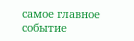самое главное событие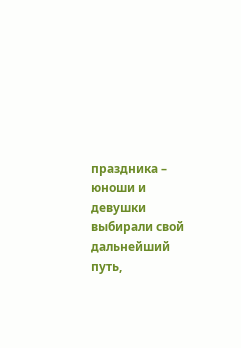праздника – юноши и девушки выбирали свой дальнейший путь,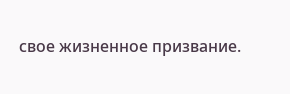свое жизненное призвание.